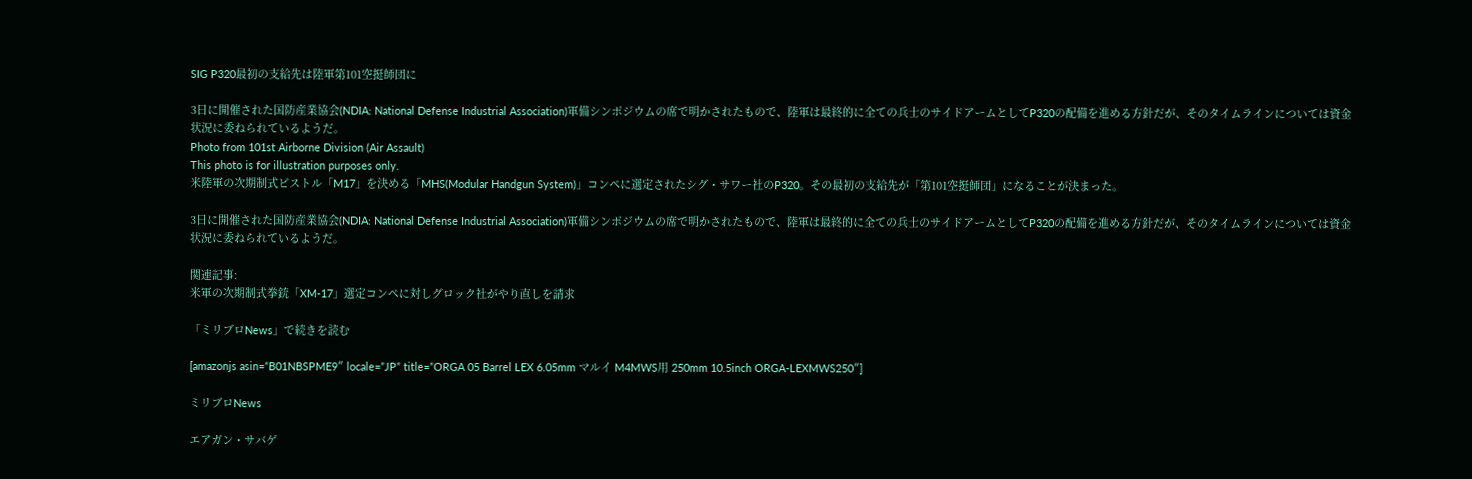SIG P320最初の支給先は陸軍第101空挺師団に

3日に開催された国防産業協会(NDIA: National Defense Industrial Association)軍備シンポジウムの席で明かされたもので、陸軍は最終的に全ての兵士のサイドアームとしてP320の配備を進める方針だが、そのタイムラインについては資金状況に委ねられているようだ。
Photo from 101st Airborne Division (Air Assault)
This photo is for illustration purposes only.
米陸軍の次期制式ピストル「M17」を決める「MHS(Modular Handgun System)」コンペに選定されたシグ・サワー社のP320。その最初の支給先が「第101空挺師団」になることが決まった。

3日に開催された国防産業協会(NDIA: National Defense Industrial Association)軍備シンポジウムの席で明かされたもので、陸軍は最終的に全ての兵士のサイドアームとしてP320の配備を進める方針だが、そのタイムラインについては資金状況に委ねられているようだ。

関連記事:
米軍の次期制式拳銃「XM-17」選定コンペに対しグロック社がやり直しを請求

「ミリブロNews」で続きを読む

[amazonjs asin=”B01NBSPME9″ locale=”JP” title=”ORGA 05 Barrel LEX 6.05mm マルイ M4MWS用 250mm 10.5inch ORGA-LEXMWS250″]

ミリブロNews

エアガン・サバゲ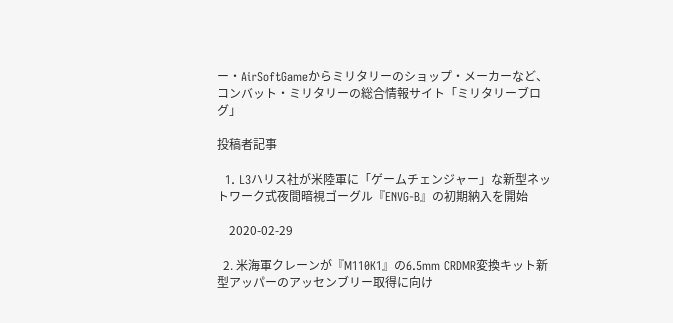ー・AirSoftGameからミリタリーのショップ・メーカーなど、コンバット・ミリタリーの総合情報サイト「ミリタリーブログ」

投稿者記事

  1. L3ハリス社が米陸軍に「ゲームチェンジャー」な新型ネットワーク式夜間暗視ゴーグル『ENVG-B』の初期納入を開始

    2020-02-29

  2. 米海軍クレーンが『M110K1』の6.5mm CRDMR変換キット新型アッパーのアッセンブリー取得に向け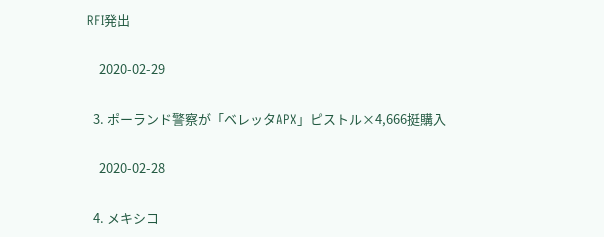RFI発出

    2020-02-29

  3. ポーランド警察が「ベレッタAPX」ピストル×4,666挺購入

    2020-02-28

  4. メキシコ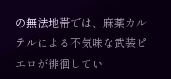の無法地帯では、麻薬カルテルによる不気味な武装ピエロが徘徊してい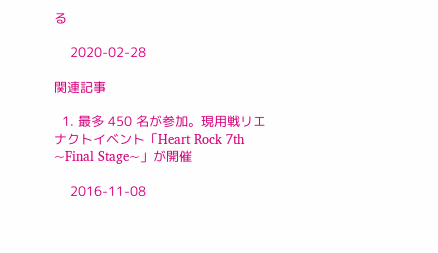る

    2020-02-28

関連記事

  1. 最多 450 名が参加。現用戦リエナクトイベント「Heart Rock 7th ~Final Stage~」が開催

    2016-11-08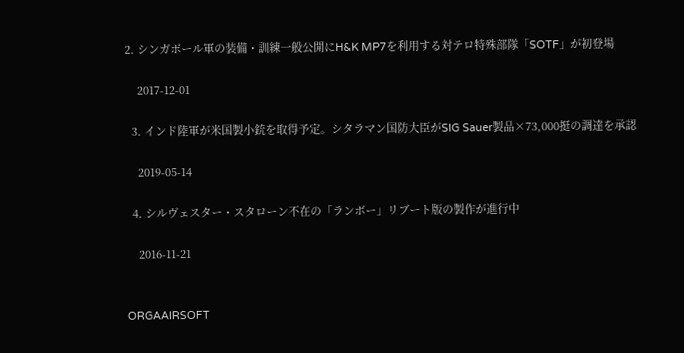2. シンガポール軍の装備・訓練一般公開にH&K MP7を利用する対テロ特殊部隊「SOTF」が初登場

    2017-12-01

  3. インド陸軍が米国製小銃を取得予定。シタラマン国防大臣がSIG Sauer製品×73,000挺の調達を承認

    2019-05-14

  4. シルヴェスター・スタローン不在の「ランボー」リブート版の製作が進行中

    2016-11-21


ORGAAIRSOFT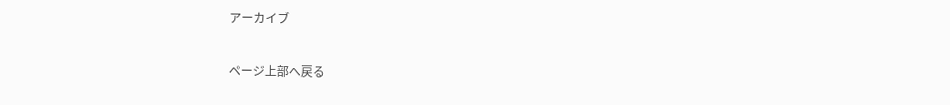アーカイブ

ページ上部へ戻る